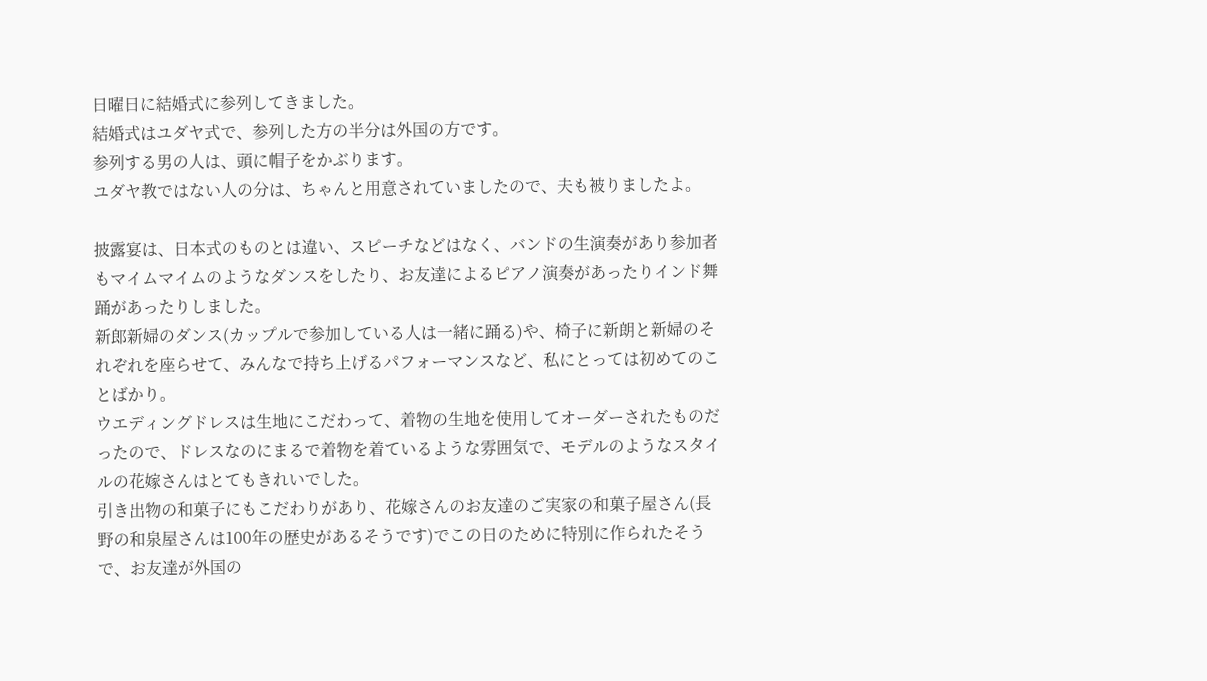日曜日に結婚式に参列してきました。
結婚式はユダヤ式で、参列した方の半分は外国の方です。
参列する男の人は、頭に帽子をかぶります。
ユダヤ教ではない人の分は、ちゃんと用意されていましたので、夫も被りましたよ。

披露宴は、日本式のものとは違い、スピーチなどはなく、バンドの生演奏があり参加者もマイムマイムのようなダンスをしたり、お友達によるピアノ演奏があったりインド舞踊があったりしました。
新郎新婦のダンス(カップルで参加している人は一緒に踊る)や、椅子に新朗と新婦のそれぞれを座らせて、みんなで持ち上げるパフォーマンスなど、私にとっては初めてのことばかり。
ウエディングドレスは生地にこだわって、着物の生地を使用してオーダーされたものだったので、ドレスなのにまるで着物を着ているような雰囲気で、モデルのようなスタイルの花嫁さんはとてもきれいでした。
引き出物の和菓子にもこだわりがあり、花嫁さんのお友達のご実家の和菓子屋さん(長野の和泉屋さんは100年の歴史があるそうです)でこの日のために特別に作られたそうで、お友達が外国の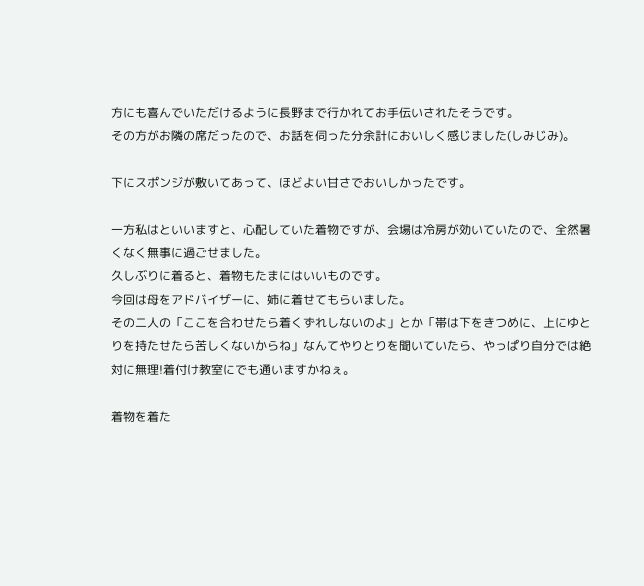方にも喜んでいただけるように長野まで行かれてお手伝いされたそうです。
その方がお隣の席だったので、お話を伺った分余計においしく感じました(しみじみ)。

下にスポンジが敷いてあって、ほどよい甘さでおいしかったです。

一方私はといいますと、心配していた着物ですが、会場は冷房が効いていたので、全然暑くなく無事に過ごせました。
久しぶりに着ると、着物もたまにはいいものです。
今回は母をアドバイザーに、姉に着せてもらいました。
その二人の「ここを合わせたら着くずれしないのよ」とか「帯は下をきつめに、上にゆとりを持たせたら苦しくないからね」なんてやりとりを聞いていたら、やっぱり自分では絶対に無理!着付け教室にでも通いますかねぇ。

着物を着た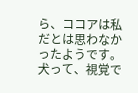ら、ココアは私だとは思わなかったようです。
犬って、視覚で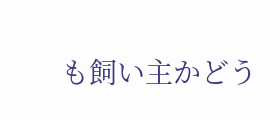も飼い主かどう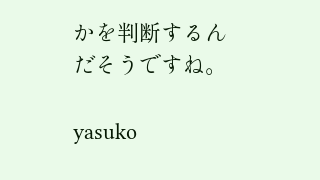かを判断するんだそうですね。

yasuko